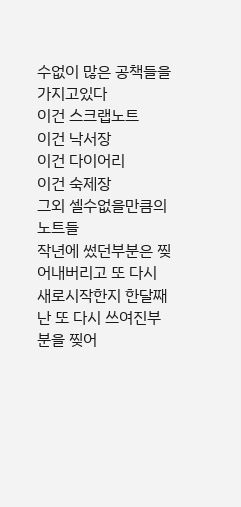수없이 많은 공책들을 가지고있다
이건 스크랩노트
이건 낙서장
이건 다이어리
이건 숙제장
그외 셀수없을만큼의 노트들
작년에 썼던부분은 찢어내버리고 또 다시 새로시작한지 한달째
난 또 다시 쓰여진부분을 찢어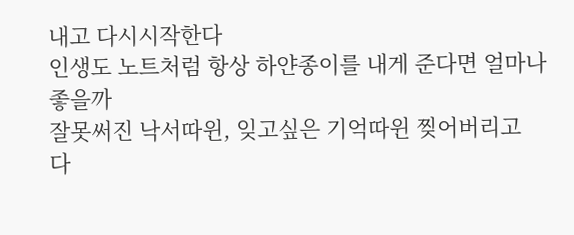내고 다시시작한다
인생도 노트처럼 항상 하얀종이를 내게 준다면 얼마나 좋을까
잘못써진 낙서따윈, 잊고싶은 기억따윈 찢어버리고
다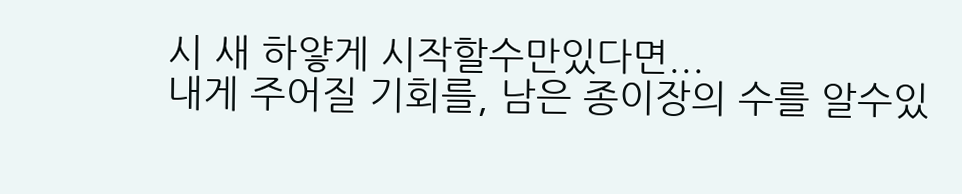시 새 하얗게 시작할수만있다면...
내게 주어질 기회를, 남은 종이장의 수를 알수있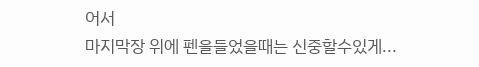어서
마지막장 위에 펜을들었을때는 신중할수있게...